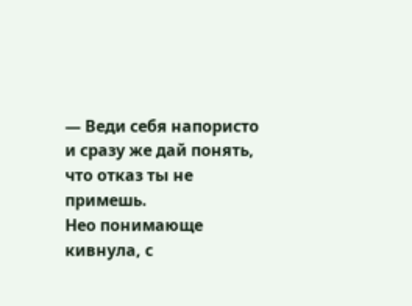— Веди себя напористо и сразу же дай понять, что отказ ты не примешь.
Нео понимающе кивнула, с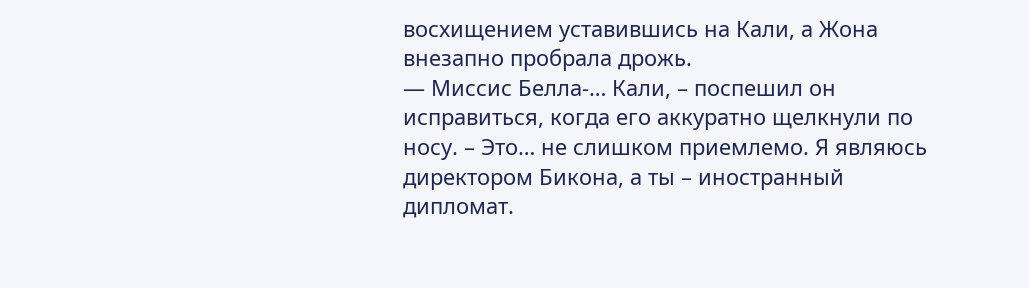восхищением уставившись на Кали, а Жона внезапно пробрала дрожь.
— Миссис Белла-… Кали, – поспешил он исправиться, когда его аккуратно щелкнули по носу. – Это… не слишком приемлемо. Я являюсь директором Бикона, а ты – иностранный дипломат.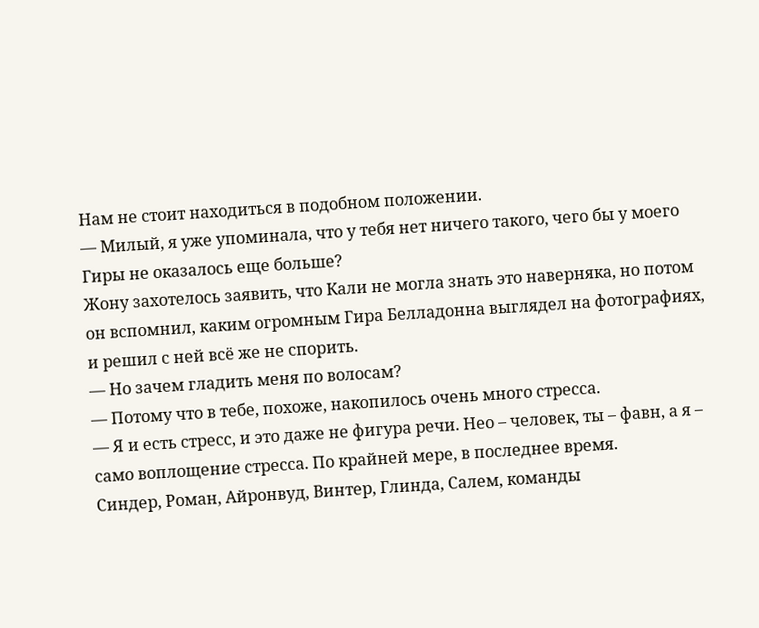Нам не стоит находиться в подобном положении.
— Милый, я уже упоминала, что у тебя нет ничего такого, чего бы у моего Гиры не оказалось еще больше?
Жону захотелось заявить, что Кали не могла знать это наверняка, но потом он вспомнил, каким огромным Гира Белладонна выглядел на фотографиях, и решил с ней всё же не спорить.
— Но зачем гладить меня по волосам?
— Потому что в тебе, похоже, накопилось очень много стресса.
— Я и есть стресс, и это даже не фигура речи. Нео – человек, ты – фавн, а я – само воплощение стресса. По крайней мере, в последнее время.
Синдер, Роман, Айронвуд, Винтер, Глинда, Салем, команды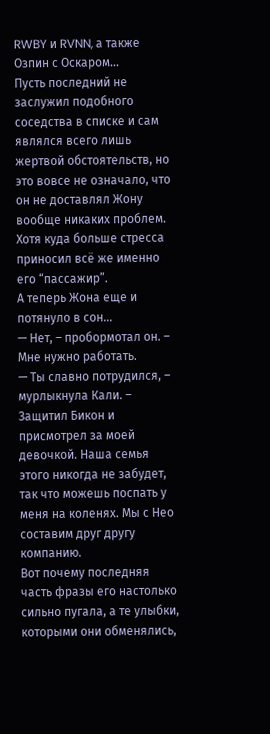RWBY и RVNN, а также Озпин с Оскаром…
Пусть последний не заслужил подобного соседства в списке и сам являлся всего лишь жертвой обстоятельств, но это вовсе не означало, что он не доставлял Жону вообще никаких проблем. Хотя куда больше стресса приносил всё же именно его “пассажир”.
А теперь Жона еще и потянуло в сон…
— Нет, – пробормотал он. – Мне нужно работать.
— Ты славно потрудился, – мурлыкнула Кали. – Защитил Бикон и присмотрел за моей девочкой. Наша семья этого никогда не забудет, так что можешь поспать у меня на коленях. Мы с Нео составим друг другу компанию.
Вот почему последняя часть фразы его настолько сильно пугала, а те улыбки, которыми они обменялись,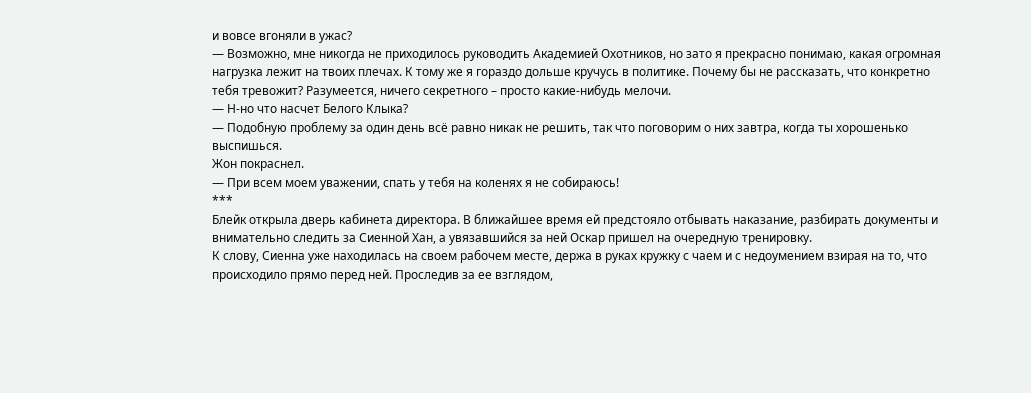и вовсе вгоняли в ужас?
— Возможно, мне никогда не приходилось руководить Академией Охотников, но зато я прекрасно понимаю, какая огромная нагрузка лежит на твоих плечах. К тому же я гораздо дольше кручусь в политике. Почему бы не рассказать, что конкретно тебя тревожит? Разумеется, ничего секретного – просто какие-нибудь мелочи.
— Н-но что насчет Белого Клыка?
— Подобную проблему за один день всё равно никак не решить, так что поговорим о них завтра, когда ты хорошенько выспишься.
Жон покраснел.
— При всем моем уважении, спать у тебя на коленях я не собираюсь!
***
Блейк открыла дверь кабинета директора. В ближайшее время ей предстояло отбывать наказание, разбирать документы и внимательно следить за Сиенной Хан, а увязавшийся за ней Оскар пришел на очередную тренировку.
К слову, Сиенна уже находилась на своем рабочем месте, держа в руках кружку с чаем и с недоумением взирая на то, что происходило прямо перед ней. Проследив за ее взглядом,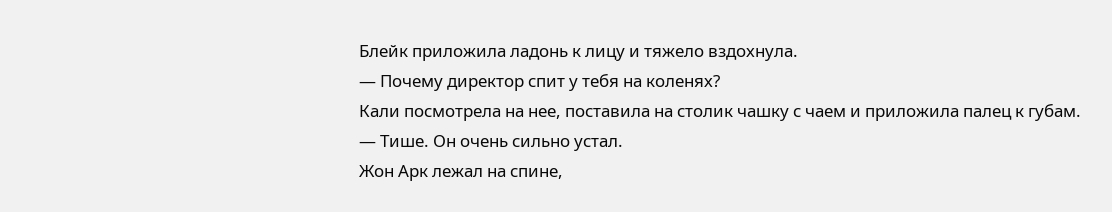Блейк приложила ладонь к лицу и тяжело вздохнула.
— Почему директор спит у тебя на коленях?
Кали посмотрела на нее, поставила на столик чашку с чаем и приложила палец к губам.
— Тише. Он очень сильно устал.
Жон Арк лежал на спине,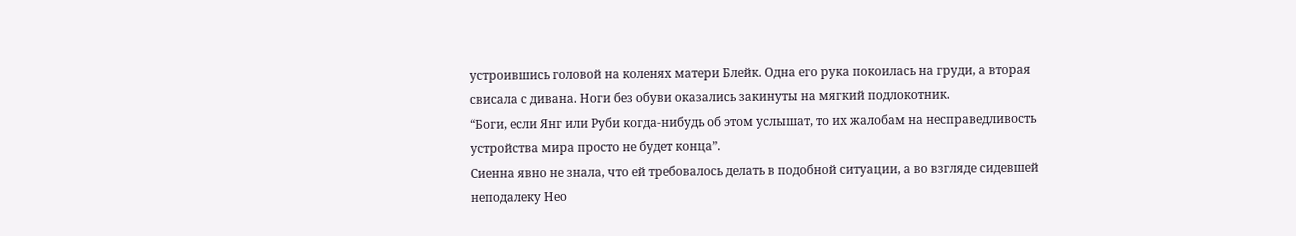устроившись головой на коленях матери Блейк. Одна его рука покоилась на груди, а вторая свисала с дивана. Ноги без обуви оказались закинуты на мягкий подлокотник.
“Боги, если Янг или Руби когда-нибудь об этом услышат, то их жалобам на несправедливость устройства мира просто не будет конца”.
Сиенна явно не знала, что ей требовалось делать в подобной ситуации, а во взгляде сидевшей неподалеку Нео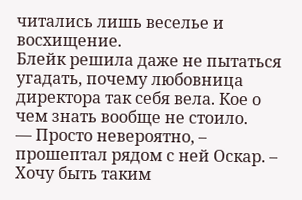читались лишь веселье и восхищение.
Блейк решила даже не пытаться угадать, почему любовница директора так себя вела. Кое о чем знать вообще не стоило.
— Просто невероятно, – прошептал рядом с ней Оскар. – Хочу быть таким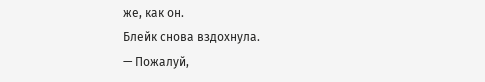же, как он.
Блейк снова вздохнула.
— Пожалуй,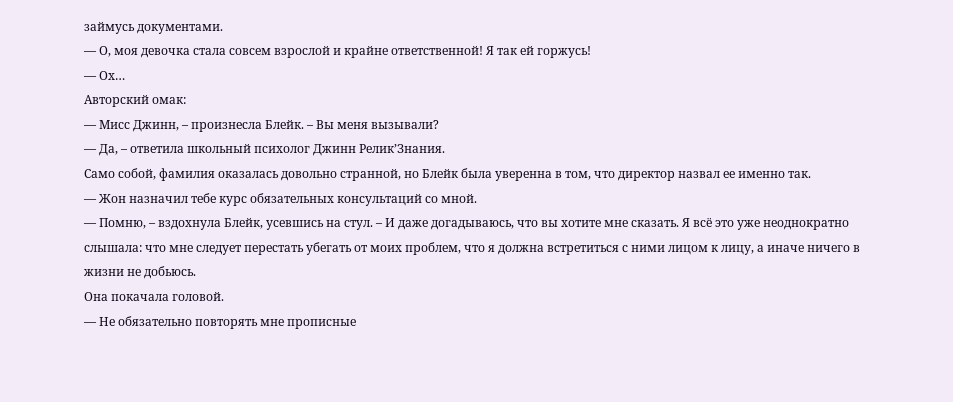займусь документами.
— О, моя девочка стала совсем взрослой и крайне ответственной! Я так ей горжусь!
— Ох…
Авторский омак:
— Мисс Джинн, – произнесла Блейк. – Вы меня вызывали?
— Да, – ответила школьный психолог Джинн Релик’Знания.
Само собой, фамилия оказалась довольно странной, но Блейк была уверенна в том, что директор назвал ее именно так.
— Жон назначил тебе курс обязательных консультаций со мной.
— Помню, – вздохнула Блейк, усевшись на стул. – И даже догадываюсь, что вы хотите мне сказать. Я всё это уже неоднократно слышала: что мне следует перестать убегать от моих проблем, что я должна встретиться с ними лицом к лицу, а иначе ничего в жизни не добьюсь.
Она покачала головой.
— Не обязательно повторять мне прописные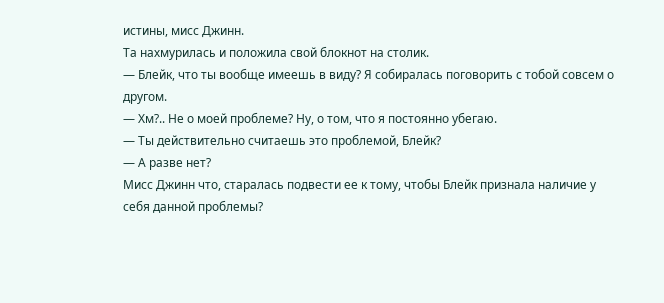истины, мисс Джинн.
Та нахмурилась и положила свой блокнот на столик.
— Блейк, что ты вообще имеешь в виду? Я собиралась поговорить с тобой совсем о другом.
— Хм?.. Не о моей проблеме? Ну, о том, что я постоянно убегаю.
— Ты действительно считаешь это проблемой, Блейк?
— А разве нет?
Мисс Джинн что, старалась подвести ее к тому, чтобы Блейк признала наличие у себя данной проблемы?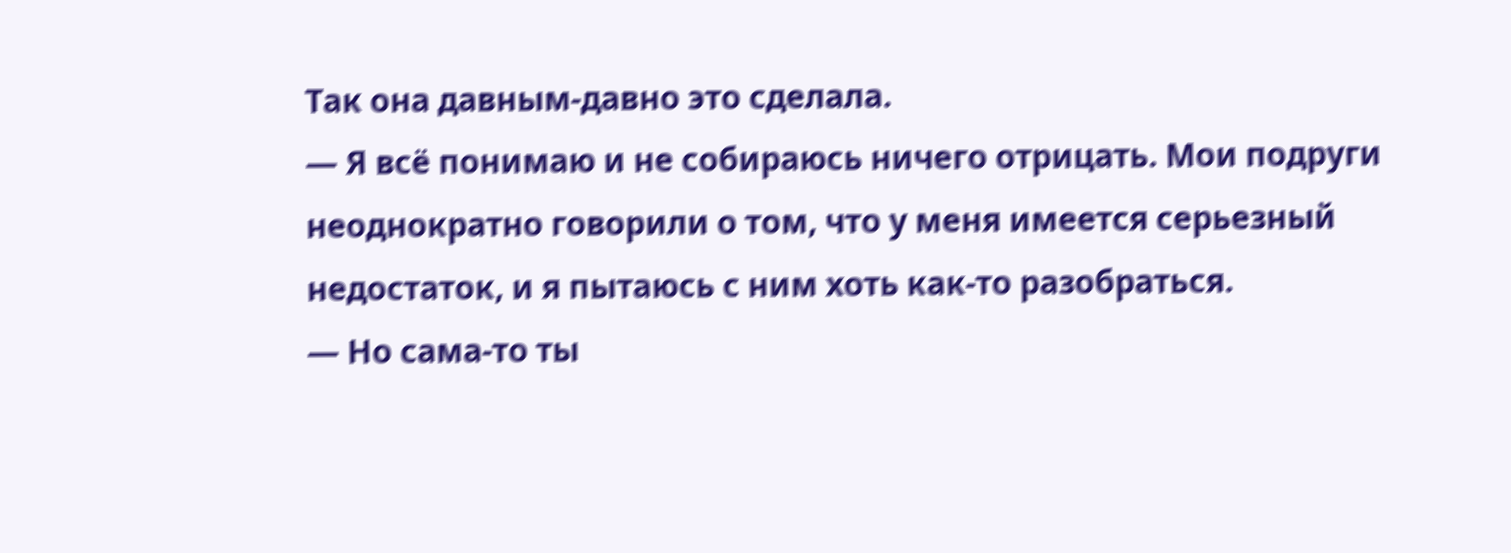Так она давным-давно это сделала.
— Я всё понимаю и не собираюсь ничего отрицать. Мои подруги неоднократно говорили о том, что у меня имеется серьезный недостаток, и я пытаюсь с ним хоть как-то разобраться.
— Но сама-то ты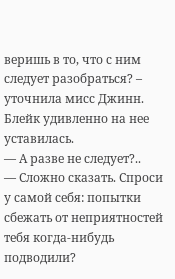веришь в то, что с ним следует разобраться? – уточнила мисс Джинн.
Блейк удивленно на нее уставилась.
— А разве не следует?..
— Сложно сказать. Спроси у самой себя: попытки сбежать от неприятностей тебя когда-нибудь подводили?